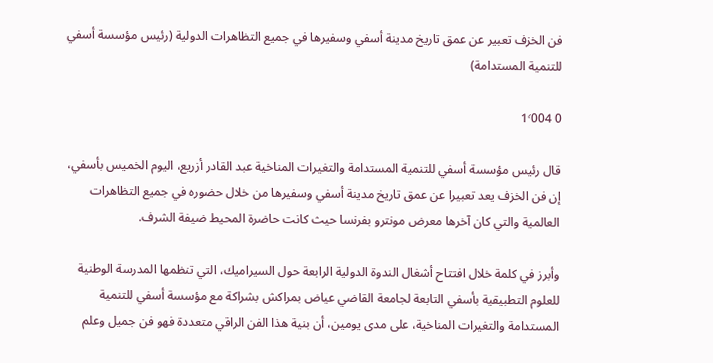فن الخزف تعبير عن عمق تاريخ مدينة أسفي وسفيرها في جميع التظاهرات الدولية (رئيس مؤسسة أسفي للتنمية المستدامة)

0 1٬004

قال رئيس مؤسسة أسفي للتنمية المستدامة والتغيرات المناخية عبد القادر أزريع، اليوم الخميس بأسفي، إن فن الخزف يعد تعبيرا عن عمق تاريخ مدينة أسفي وسفيرها من خلال حضوره في جميع التظاهرات العالمية والتي كان آخرها معرض مونترو بفرنسا حيث كانت حاضرة المحيط ضيفة الشرف.

وأبرز في كلمة خلال افتتاح أشغال الندوة الدولية الرابعة حول السيراميك، التي تنظمها المدرسة الوطنية للعلوم التطبيقية بأسفي التابعة لجامعة القاضي عياض بمراكش بشراكة مع مؤسسة أسفي للتنمية المستدامة والتغيرات المناخية، على مدى يومين، أن بنية هذا الفن الراقي متعددة فهو فن جميل وعلم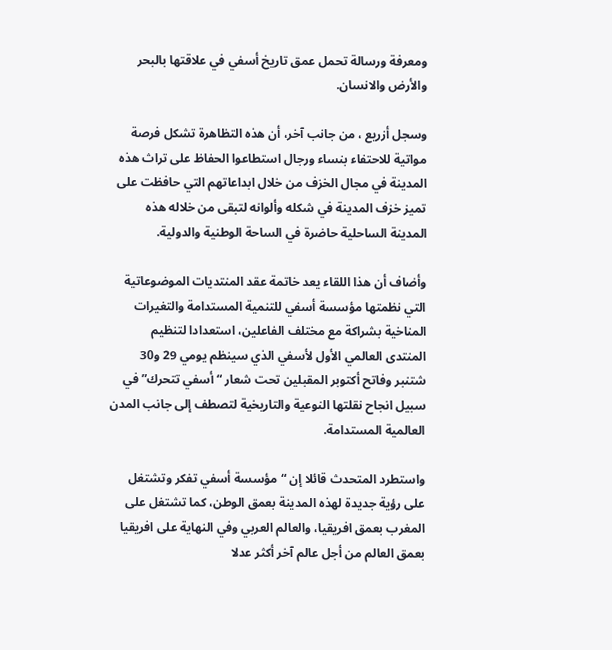ومعرفة ورسالة تحمل عمق تاريخ أسفي في علاقتها بالبحر والأرض والانسان.

وسجل أزريع ، من جانب آخر، أن هذه التظاهرة تشكل فرصة مواتية للاحتفاء بنساء ورجال استطاعوا الحفاظ على تراث هذه المدينة في مجال الخزف من خلال ابداعاتهم التي حافظت على تميز خزف المدينة في شكله وألوانه لتبقى من خلاله هذه المدينة الساحلية حاضرة في الساحة الوطنية والدولية.

وأضاف أن هذا اللقاء يعد خاتمة عقد المنتديات الموضوعاتية التي نظمتها مؤسسة أسفي للتنمية المستدامة والتغيرات المناخية بشراكة مع مختلف الفاعلين، استعدادا لتنظيم المنتدى العالمي الأول لأسفي الذي سينظم يومي 29 و30 شتنبر وفاتح أكتوبر المقبلين تحت شعار “أسفي تتحرك” في سبيل انجاح نقلتها النوعية والتاريخية لتصطف إلى جانب المدن العالمية المستدامة.

واستطرد المتحدث قائلا إن “مؤسسة أسفي تفكر وتشتغل على رؤية جديدة لهذه المدينة بعمق الوطن، كما تشتغل على المغرب بعمق افريقيا، والعالم العربي وفي النهاية على افريقيا بعمق العالم من أجل عالم آخر أكثر عدلا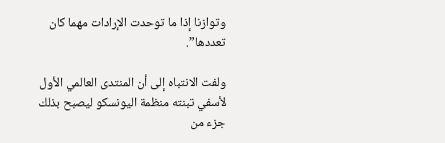وتوازنا إذا ما توحدت الإرادات مهما كان تعددها”.

ولفت الانتباه إلى أن المنتدى العالمي الأول لأسفي تبنته منظمة اليونسكو ليصبح بذلك جزء من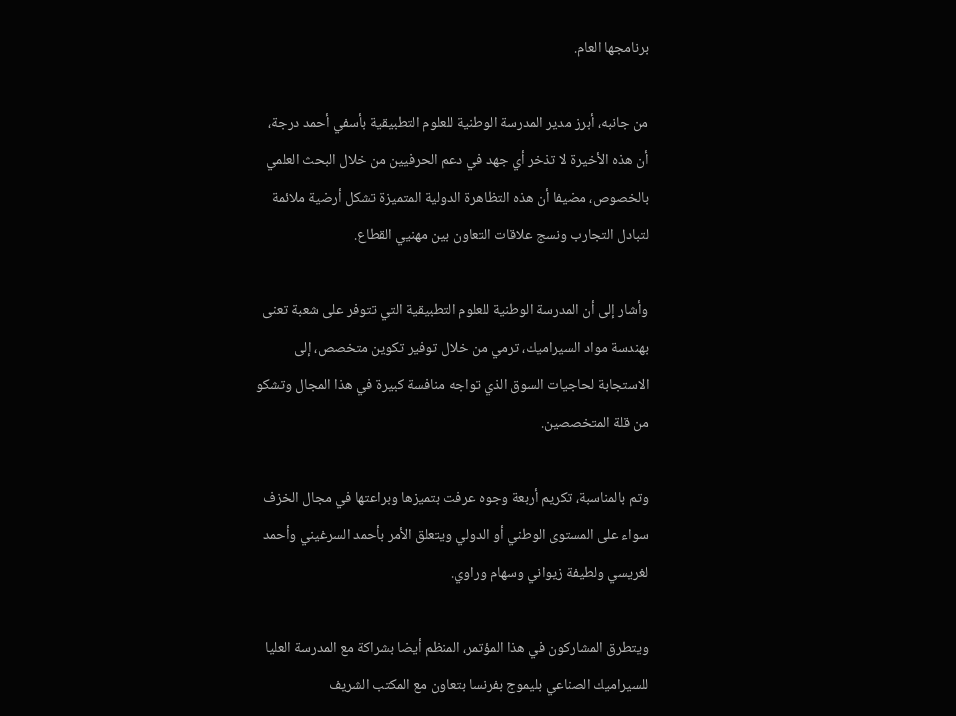برنامجها العام.

من جانبه، أبرز مدير المدرسة الوطنية للعلوم التطبيقية بأسفي أحمد درجة، أن هذه الأخيرة لا تذخر أي جهد في دعم الحرفيين من خلال البحث العلمي بالخصوص، مضيفا أن هذه التظاهرة الدولية المتميزة تشكل أرضية ملائمة لتبادل التجارب ونسج علاقات التعاون بين مهنيي القطاع.

وأشار إلى أن المدرسة الوطنية للعلوم التطبيقية التي تتوفر على شعبة تعنى بهندسة مواد السيراميك، ترمي من خلال توفير تكوين متخصص، إلى الاستجابة لحاجيات السوق الذي تواجه منافسة كبيرة في هذا المجال وتشكو من قلة المتخصصين.

وتم بالمناسبة، تكريم أربعة وجوه عرفت بتميزها وبراعتها في مجال الخزف سواء على المستوى الوطني أو الدولي ويتعلق الأمر بأحمد السرغيني وأحمد لغريسي ولطيفة زيواني وسهام وراوي.

ويتطرق المشاركون في هذا المؤتمر، المنظم أيضا بشراكة مع المدرسة العليا للسیرامیك الصناعي بليموج بفرنسا بتعاون مع المكتب الشريف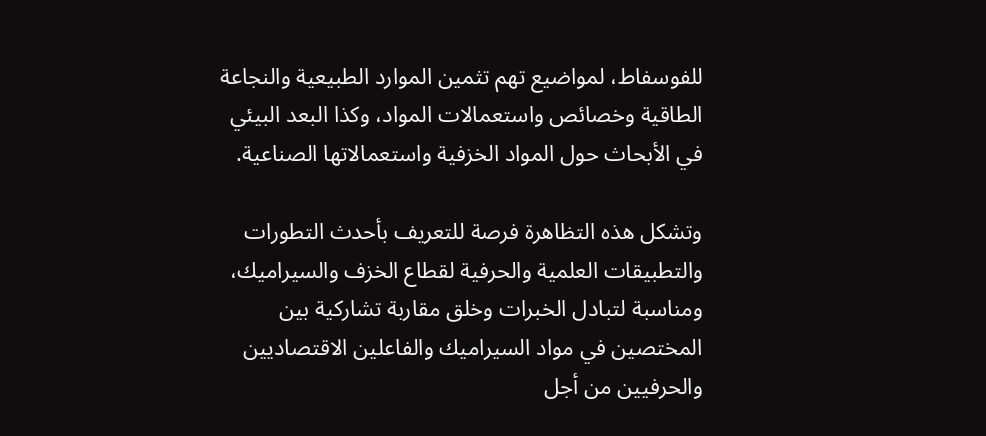للفوسفاط، لمواضيع تهم تثمين الموارد الطبيعية والنجاعة الطاقية وخصائص واستعمالات المواد، وكذا البعد البيئي في الأبحاث حول المواد الخزفية واستعمالاتها الصناعية.

وتشكل هذه التظاهرة فرصة للتعريف بأحدث التطورات والتطبيقات العلمية والحرفية لقطاع الخزف والسيراميك، ومناسبة لتبادل الخبرات وخلق مقاربة تشاركية بين المختصين في مواد السيراميك والفاعلين الاقتصاديين والحرفيين من أجل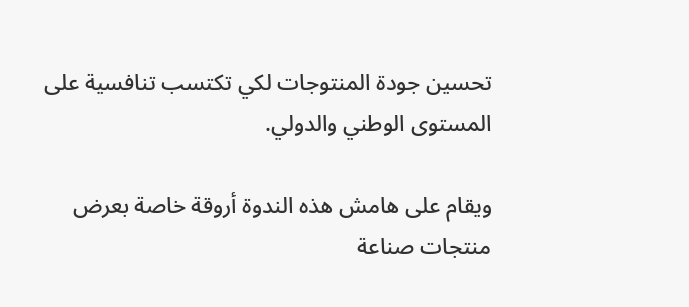تحسين جودة المنتوجات لكي تكتسب تنافسية على المستوى الوطني والدولي.

ويقام على هامش هذه الندوة أروقة خاصة بعرض منتجات صناعة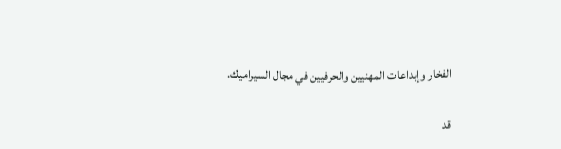الفخار وإبداعات المھنیین والحرفیین في مجال السيراميك.

قد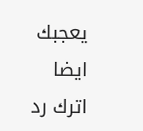يعجبك ايضا
اترك رد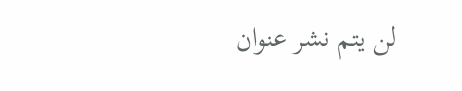لن يتم نشر عنوان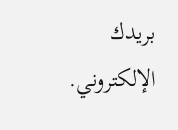بريدك الإلكتروني.